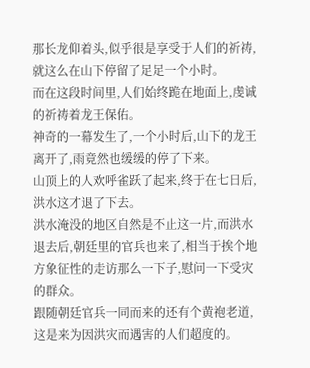那长龙仰着头,似乎很是享受于人们的祈祷,就这么在山下停留了足足一个小时。
而在这段时间里,人们始终跪在地面上,虔诚的祈祷着龙王保佑。
神奇的一幕发生了,一个小时后,山下的龙王离开了,雨竟然也缓缓的停了下来。
山顶上的人欢呼雀跃了起来,终于在七日后,洪水这才退了下去。
洪水淹没的地区自然是不止这一片,而洪水退去后,朝廷里的官兵也来了,相当于挨个地方象征性的走访那么一下子,慰问一下受灾的群众。
跟随朝廷官兵一同而来的还有个黄袍老道,这是来为因洪灾而遇害的人们超度的。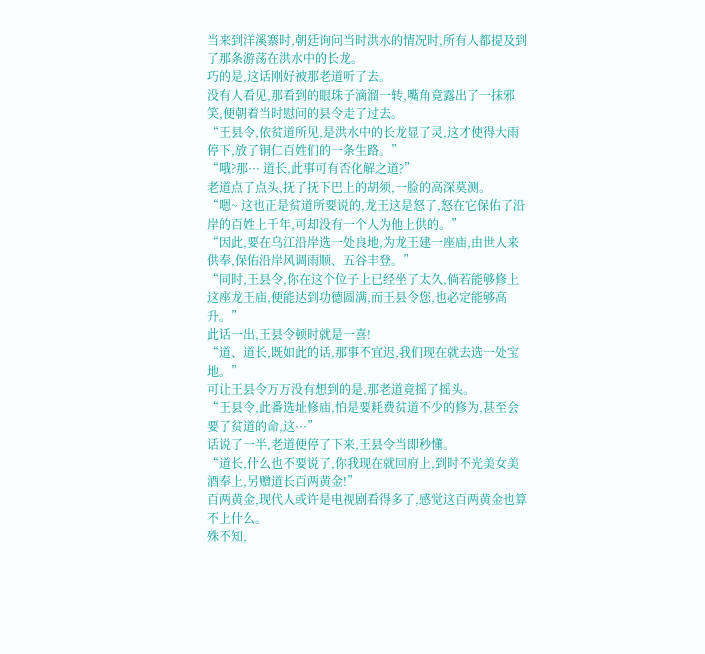当来到洋溪寨时,朝廷询问当时洪水的情况时,所有人都提及到了那条游荡在洪水中的长龙。
巧的是,这话刚好被那老道听了去。
没有人看见,那看到的眼珠子滴溜一转,嘴角竟露出了一抹邪笑,便朝着当时慰问的县令走了过去。
“王县令,依贫道所见,是洪水中的长龙显了灵,这才使得大雨停下,放了铜仁百姓们的一条生路。”
“哦?那··· 道长,此事可有否化解之道?”
老道点了点头,抚了抚下巴上的胡须,一脸的高深莫测。
“嗯~ 这也正是贫道所要说的,龙王这是怒了,怒在它保佑了沿岸的百姓上千年,可却没有一个人为他上供的。”
“因此,要在乌江沿岸选一处良地,为龙王建一座庙,由世人来供奉,保佑沿岸风调雨顺、五谷丰登。”
“同时,王县令,你在这个位子上已经坐了太久,倘若能够修上这座龙王庙,便能达到功德圆满,而王县令您,也必定能够高升。”
此话一出,王县令顿时就是一喜!
“道、道长,既如此的话,那事不宜迟,我们现在就去选一处宝地。”
可让王县令万万没有想到的是,那老道竟摇了摇头。
“王县令,此番选址修庙,怕是要耗费贫道不少的修为,甚至会要了贫道的命,这···”
话说了一半,老道便停了下来,王县令当即秒懂。
“道长,什么也不要说了,你我现在就回府上,到时不光美女美酒奉上,另赠道长百两黄金!”
百两黄金,现代人或许是电视剧看得多了,感觉这百两黄金也算不上什么。
殊不知,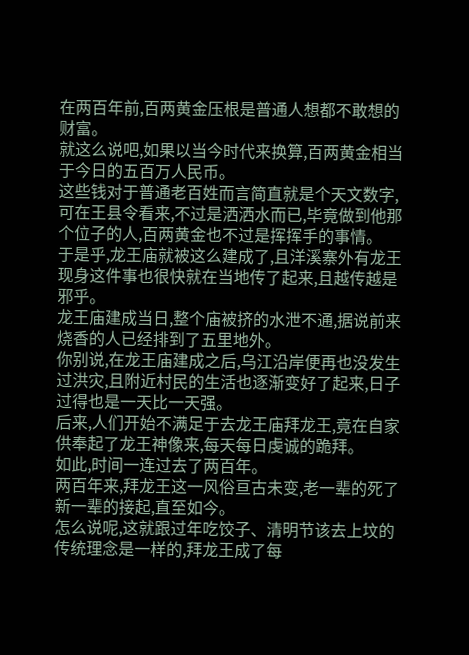在两百年前,百两黄金压根是普通人想都不敢想的财富。
就这么说吧,如果以当今时代来换算,百两黄金相当于今日的五百万人民币。
这些钱对于普通老百姓而言简直就是个天文数字,可在王县令看来,不过是洒洒水而已,毕竟做到他那个位子的人,百两黄金也不过是挥挥手的事情。
于是乎,龙王庙就被这么建成了,且洋溪寨外有龙王现身这件事也很快就在当地传了起来,且越传越是邪乎。
龙王庙建成当日,整个庙被挤的水泄不通,据说前来烧香的人已经排到了五里地外。
你别说,在龙王庙建成之后,乌江沿岸便再也没发生过洪灾,且附近村民的生活也逐渐变好了起来,日子过得也是一天比一天强。
后来,人们开始不满足于去龙王庙拜龙王,竟在自家供奉起了龙王神像来,每天每日虔诚的跪拜。
如此,时间一连过去了两百年。
两百年来,拜龙王这一风俗亘古未变,老一辈的死了新一辈的接起,直至如今。
怎么说呢,这就跟过年吃饺子、清明节该去上坟的传统理念是一样的,拜龙王成了每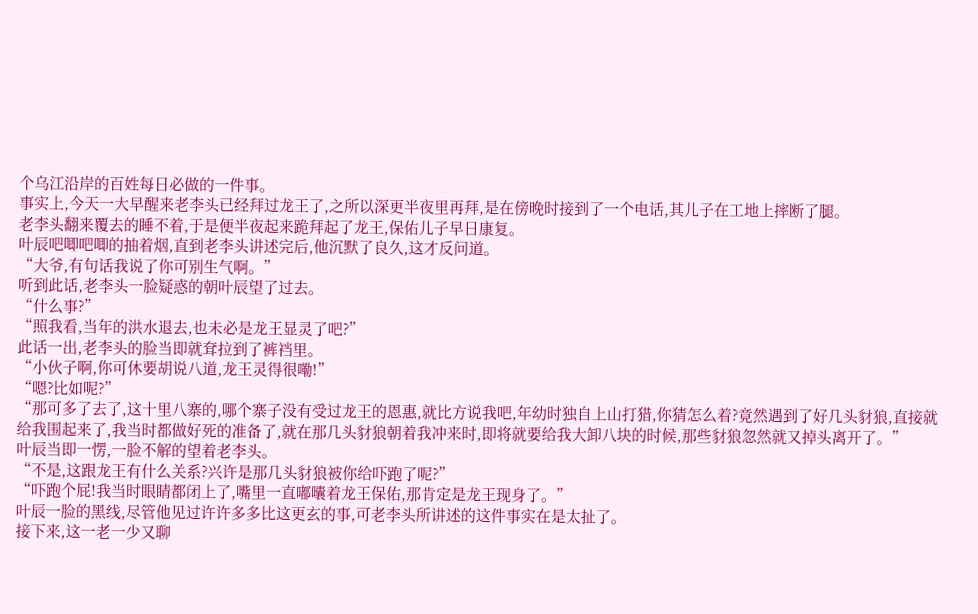个乌江沿岸的百姓每日必做的一件事。
事实上,今天一大早醒来老李头已经拜过龙王了,之所以深更半夜里再拜,是在傍晚时接到了一个电话,其儿子在工地上摔断了腿。
老李头翻来覆去的睡不着,于是便半夜起来跪拜起了龙王,保佑儿子早日康复。
叶辰吧唧吧唧的抽着烟,直到老李头讲述完后,他沉默了良久,这才反问道。
“大爷,有句话我说了你可别生气啊。”
听到此话,老李头一脸疑惑的朝叶辰望了过去。
“什么事?”
“照我看,当年的洪水退去,也未必是龙王显灵了吧?”
此话一出,老李头的脸当即就耷拉到了裤裆里。
“小伙子啊,你可休要胡说八道,龙王灵得很嘞!”
“嗯?比如呢?”
“那可多了去了,这十里八寨的,哪个寨子没有受过龙王的恩惠,就比方说我吧,年幼时独自上山打猎,你猜怎么着?竟然遇到了好几头豺狼,直接就给我围起来了,我当时都做好死的准备了,就在那几头豺狼朝着我冲来时,即将就要给我大卸八块的时候,那些豺狼忽然就又掉头离开了。”
叶辰当即一愣,一脸不解的望着老李头。
“不是,这跟龙王有什么关系?兴许是那几头豺狼被你给吓跑了呢?”
“吓跑个屁!我当时眼睛都闭上了,嘴里一直嘟囔着龙王保佑,那肯定是龙王现身了。”
叶辰一脸的黑线,尽管他见过许许多多比这更玄的事,可老李头所讲述的这件事实在是太扯了。
接下来,这一老一少又聊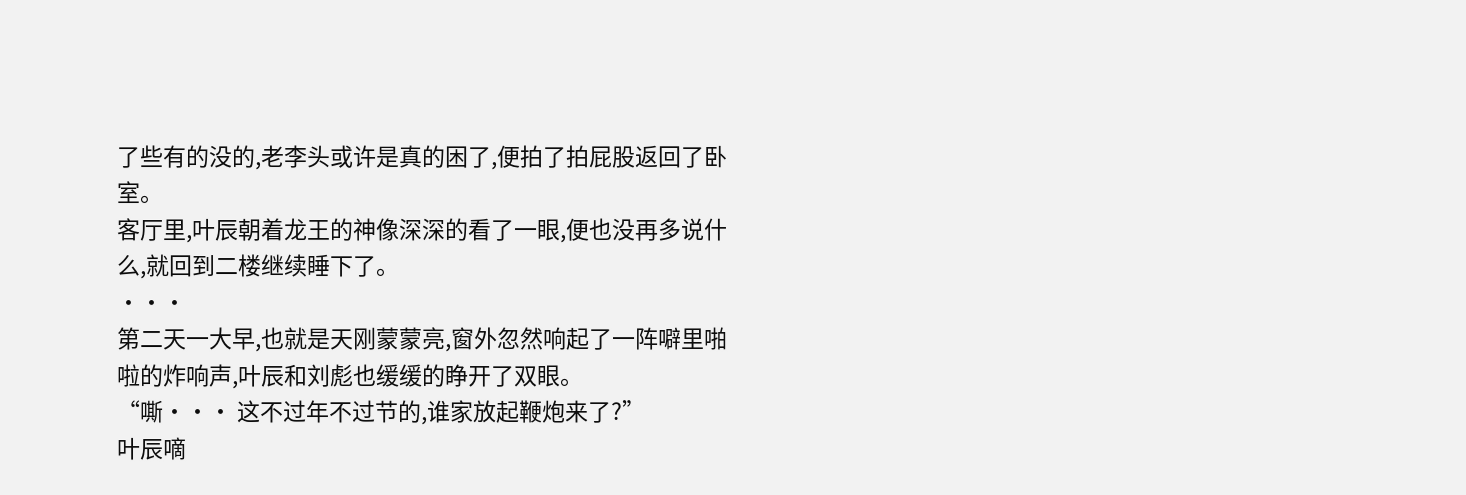了些有的没的,老李头或许是真的困了,便拍了拍屁股返回了卧室。
客厅里,叶辰朝着龙王的神像深深的看了一眼,便也没再多说什么,就回到二楼继续睡下了。
···
第二天一大早,也就是天刚蒙蒙亮,窗外忽然响起了一阵噼里啪啦的炸响声,叶辰和刘彪也缓缓的睁开了双眼。
“嘶··· 这不过年不过节的,谁家放起鞭炮来了?”
叶辰嘀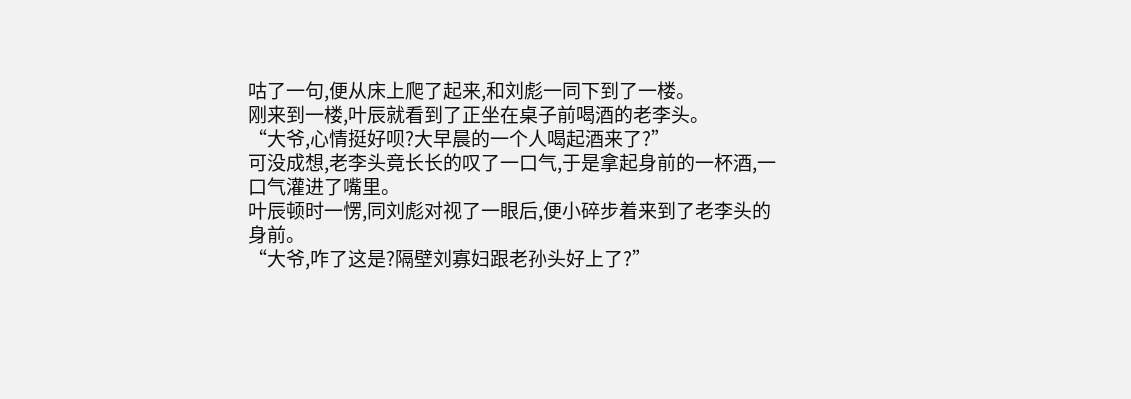咕了一句,便从床上爬了起来,和刘彪一同下到了一楼。
刚来到一楼,叶辰就看到了正坐在桌子前喝酒的老李头。
“大爷,心情挺好呗?大早晨的一个人喝起酒来了?”
可没成想,老李头竟长长的叹了一口气,于是拿起身前的一杯酒,一口气灌进了嘴里。
叶辰顿时一愣,同刘彪对视了一眼后,便小碎步着来到了老李头的身前。
“大爷,咋了这是?隔壁刘寡妇跟老孙头好上了?”